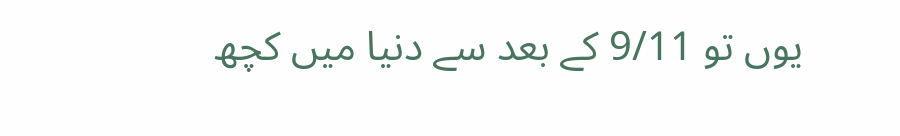یوں تو 9/11 کے بعد سے دنیا میں کچھ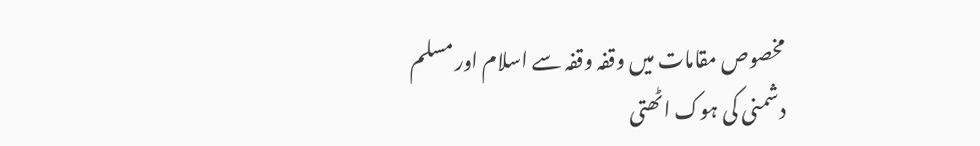مخصوص مقامات میں وقفہ وقفہ سے اسلام اور مسلم دشمنی کی ہوک اٹھتی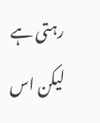رہتی ہے لیکن اس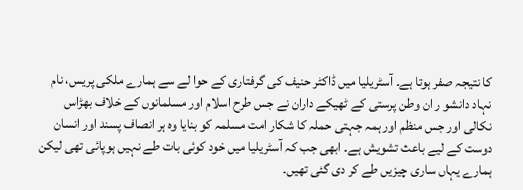کا نتیجہ صفر ہوتا ہے۔ آسٹریلیا میں ڈاکٹر حنیف کی گرفتاری کے حوا لے سے ہمارے ملکی پریس، نام نہاد دانشو ر ان وطن پرستی کے ٹھیکے داران نے جس طرح اسلام اور مسلمانوں کے خلاف بھڑاس نکالی اور جس منظم اور ہمہ جہتی حملہ کا شکار امت مسلمہ کو بنایا وہ ہر انصاف پسند اور انسان دوست کے لیے باعث تشویش ہے۔ ابھی جب کہ آسٹریلیا میں خود کوئی بات طے نہیں ہوپائی تھی لیکن ہمارے یہاں ساری چیزیں طے کر دی گئی تھیں۔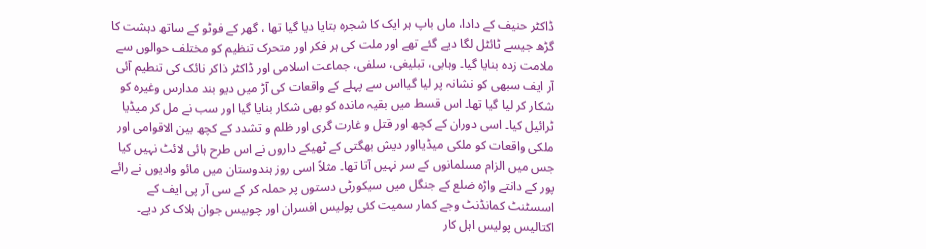ڈاکٹر حنیف کے دادا، ماں باپ ہر ایک کا شجرہ بتایا دیا گیا تھا ، گھر کے فوٹو کے ساتھ دہشت کا گڑھ جیسے ٹائٹل لگا دیے گئے تھے اور ملت کی ہر فکر اور متحرک تنظیم کو مختلف حوالوں سے ملامت زدہ بنایا گیا۔ وہابی، تبلیغی، سلفی، جماعت اسلامی اور ڈاکٹر ذاکر نائک کی تنطیم آئی آر ایف سبھی کو نشانہ پر لیا گیااس سے پہلے کے واقعات کی آڑ میں دیو بند مدارس وغیرہ کو شکار کر لیا گیا تھا۔ اس قسط میں بقیہ ماندہ کو بھی شکار بنایا گیا اور سب نے مل کر میڈیا ٹرائیل کیا۔ اسی دوران کے کچھ اور قتل و غارت گری اور ظلم و تشدد کے کچھ بین الاقوامی اور ملکی واقعات کو ملکی میڈیااور دیش بھگتی کے ٹھیکے داروں نے اس طرح ہائی لائٹ نہیں کیا جس میں الزام مسلمانوں کے سر نہیں آتا تھا۔ مثلاً اسی روز ہندوستان میں مائو وادیوں نے رائے پور کے دانتے واڑہ ضلع کے جنگل میں سیکورٹی دستوں پر حملہ کر کے سی آر پی ایف کے اسسٹنٹ کمانڈنٹ وجے کمار سمیت کئی پولیس افسران اور چوبیس جوان ہلاک کر دیے۔ اکتالیس پولیس اہل کار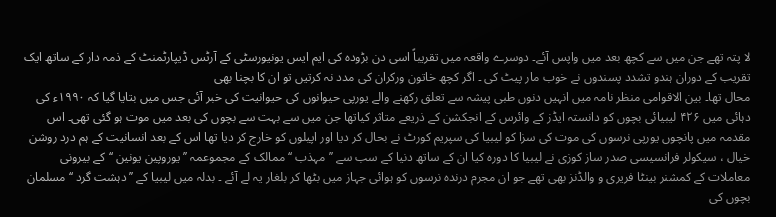لا پتہ تھے جن میں سے کچھ بعد میں واپس آئے۔ دوسرے واقعہ میں تقریباً اسی دن بڑودہ کی ایم ایس یونیورسٹی کے آرٹس ڈیپارٹمنٹ کے ذمہ دار کے ساتھ ایک تقریب کے دوران ہندو تشدد پسندوں نے خوب مار پیٹ کی ۔ اگر کچھ خاتون ورکران کی مدد نہ کرتیں تو ان کا بچنا بھی
محال تھا۔ بین الاقوامی منظر نامہ میں انہیں دنوں طبی پیشہ سے تعلق رکھنے والے یورپی حیوانوں کی حیوانیت کی خبر آئی جس میں بتایا گیا کہ ۱۹۹۰ء کی دہائی میں ۴۲۶ لیبیائی بچوں کو دانستہ ایڈز کے وائرس کے انجکشن کے ذریعے متاثر کیاتھا جن میں سے بہت سے بچوں کی بعد میں موت ہو گئی تھی۔ اس مقدمہ میں پانچوں یورپی نرسوں کی موت کی سزا کو لیبیا کی سپریم کورٹ نے بحال کر دیا اور اپیلوں کو خارج کر دیا تھا اس کے بعد انسانیت کے ہم درد روشن خیال ، سیکولر فرانسیسی صدر ساز کوزی نے لیبیا کا دورہ کیا ان کے ساتھ دنیا کے سب سے ’’مہذب ‘‘ممالک کے مجموعمہ ’’یوروپین یونین ‘‘کے بیرونی معاملات کے کمشنر بینٹا فریری و والڈنز بھی تھے جو ان مجرم درندہ نرسوں کو ہوائی جہاز میں بٹھا کر بلغار یہ لے آئے ۔ بدلہ میں لیبیا کے ’’دہشت گرد ‘‘مسلمان بچوں کی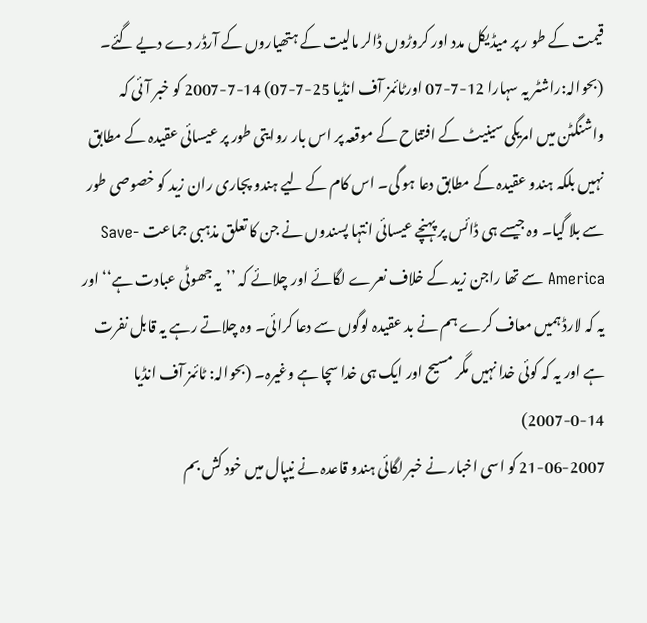قیمت کے طو ر پر میڈیکل مدد اور کروڑوں ڈالر مالیت کے ہتھیاروں کے آرڈر دے دیے گئے۔ (بحوالہ:راشٹر یہ سہارا 12-7-07 اورٹائمز آف انڈیا 25-7-07) 14-7-2007 کو خبر آئی کہ واشنگٹن میں امریکی سینیٹ کے افتتاح کے موقعہ پر اس بار روایتی طور پر عیسائی عقیدہ کے مطابق نہیں بلکہ ہندو عقیدہ کے مطابق دعا ہو گی۔ اس کام کے لیے ہندو پجاری ران زید کو خصوصی طور سے بلا گیا۔ وہ جیسے ہی ڈائس پر پہنچے عیسائی انتہا پسندوں نے جن کا تعلق مذہبی جماعت Save-America سے تھا راجن زید کے خلاف نعرے لگائے اور چلائے کہ ’’یہ جھوٹی عبادت ہے‘‘اور یہ کہ لارڈ ہمیں معاف کرے ہم نے بد عقیدہ لوگوں سے دعا کرائی۔ وہ چلاتے رہے یہ قابل نفرت ہے اور یہ کہ کوئی خدا نہیں مگر مسیح اور ایک ہی خدا سچا ہے وغیرہ۔ (بحوالہ: ٹائمز آف انڈیا 14-0-2007)
21-06-2007 کو اسی اخبار نے خبر لگائی ہندو قاعدہ نے نیپال میں خود کش بم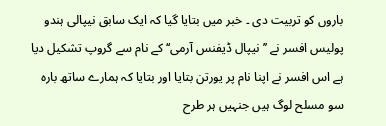باروں کو تربیت دی ۔ خبر میں بتایا گیا کہ ایک سابق نیپالی ہندو پولیس افسر نے ’’نیپال ڈیفنس آرمی‘‘ کے نام سے گروپ تشکیل دیا ہے اس افسر نے اپنا نام پر یورتن بتایا اور بتایا کہ ہمارے ساتھ بارہ سو مسلح لوگ ہیں جنہیں ہر طرح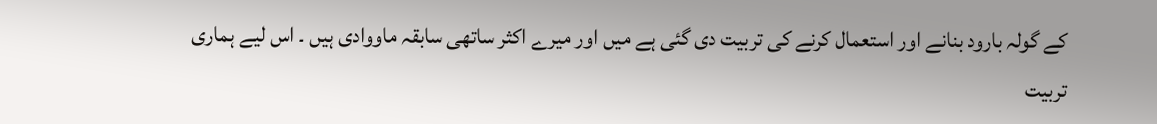کے گولہ بارود بنانے اور استعمال کرنے کی تربیت دی گئی ہے میں اور میرے اکثر ساتھی سابقہ ماووادی ہیں ۔ اس لیے ہماری تربیت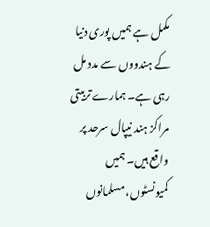مکمل ہے ہمیں پوری دنیا کے ہندووں سے مدد مل رہی ہے۔ ہمارے تربیتی مراکز ہند نیپال سرحد پر واقع ہیں۔ ہمیں کمیونسٹوں، مسلمانوں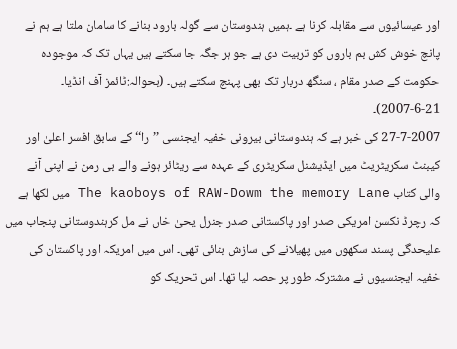اور عیسائیوں سے مقابلہ کرنا ہے ۔ہمیں ہندوستان سے گولہ بارود بنانے کا سامان ملتا ہے ہم نے پانچ خوش کش بم باروں کو تربیت دی ہے جو ہر جگہ جا سکتے ہیں یہاں تک کہ موجودہ حکومت کے صدر مقام ، سنگھ دربار تک بھی پہنچ سکتے ہیں۔ (بحوالہ:ٹائمز آف انڈیا۔ 21-6-2007)۔
27-7-2007 کی خبر ہے کہ ہندوستانی بیرونی خفیہ ایجنسی ’’را‘‘ کے سابق افسر اعلیٰ اور کیبنٹ سکریٹریٹ میں ایڈیشنل سکریٹری کے عہدہ سے ریٹائر ہونے والے بی رمن نے اپنی آنے والی کتاب The kaoboys of RAW-Dowm the memory Lane میں لکھا ہے کہ رچرڈ نکسن امریکی صدر اور پاکستانی صدر جنرل یحیٰ خاں نے مل کرہندوستانی پنجاب میں علیحدگی پسند سکھوں میں پھیلانے کی سازش بنائی تھی۔ اس میں امریکہ اور پاکستان کی خفیہ ایجنسیوں نے مشترکہ طور پر حصہ لیا تھا۔ اس تحریک کو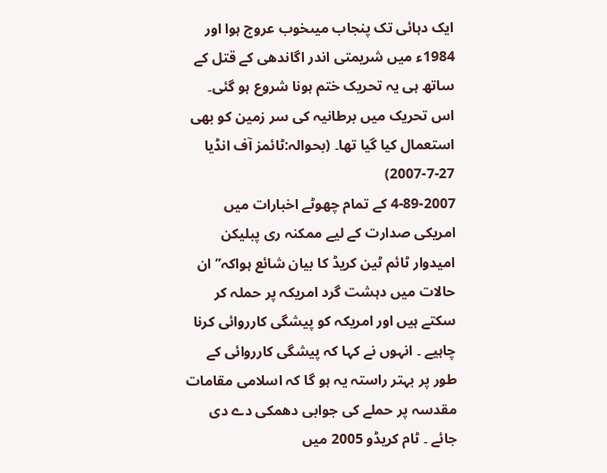ایک دہائی تک پنجاب میںخوب عروج ہوا اور 1984ء میں شریمتی اندر اگاندھی کے قتل کے ساتھ ہی یہ تحریک ختم ہونا شروع ہو گئی۔ اس تحریک میں برطانیہ کی سر زمین کو بھی استعمال کیا گیا تھا۔ (بحوالہ:ٹائمز آف انڈیا 27-7-2007)
4-89-2007 کے تمام چھوٹے اخبارات میں امریکی صدارت کے لیے ممکنہ ری پبلیکن امیدوار ٹائم ٹین کریڈ کا بیان شائع ہواکہ’’ ان حالات میں دہشت گرد امریکہ پر حملہ کر سکتے ہیں اور امریکہ کو پیشگی کارروائی کرنا چاہیے ۔ انہوں نے کہا کہ پیشگی کارروائی کے طور پر بہتر راستہ یہ ہو گا کہ اسلامی مقامات مقدسہ پر حملے کی جوابی دھمکی دے دی جائے ۔ ٹام کریڈو 2005 میں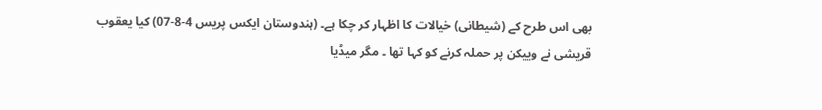بھی اس طرح کے (شیطانی) خیالات کا اظہار کر چکا ہے۔ (ہندوستان ایکس پریس 4-8-07) کیا یعقوب قریشی نے وییکن پر حملہ کرنے کو کہا تھا ۔ مگر میڈیا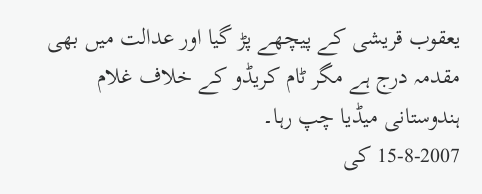یعقوب قریشی کے پیچھے پڑ گیا اور عدالت میں بھی مقدمہ درج ہے مگر ٹام کریڈو کے خلاف غلام ہندوستانی میڈیا چپ رہا۔
15-8-2007 کی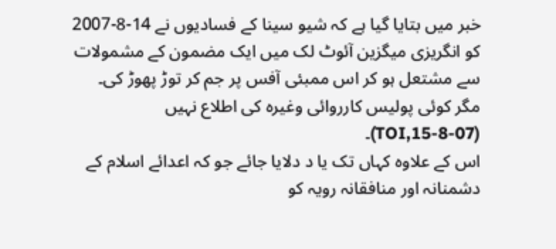خبر میں بتایا گیا ہے کہ شیو سینا کے فسادیوں نے 14-8-2007 کو انگریزی میگزین آئوٹ لک میں ایک مضمون کے مشمولات سے مشتعل ہو کر اس ممبئی آفس پر جم کر توڑ پھوڑ کی۔ مگر کوئی پولیس کارروائی وغیرہ کی اطلاع نہیں (TOI,15-8-07)۔
اس کے علاوہ کہاں تک یا د دلایا جائے جو کہ اعدائے اسلام کے دشمنانہ اور منافقانہ رویہ کو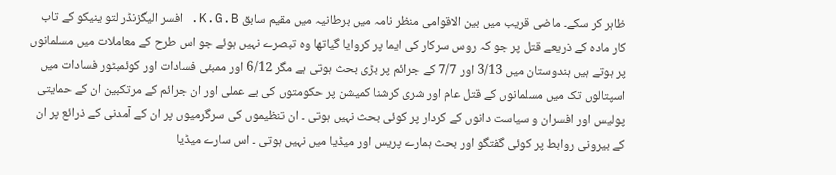ظاہر کر سکے۔ ماضی قریب میں بین الاقوامی منظر نامہ میں برطانیہ میں مقیم سابق K.G.B. افسر الیگزنڈر لتو ینیکو کے تاب کار مادہ کے ذریعے قتل پر جو کہ روس سرکار کی ایما پر کروایا گیاتھا وہ تبصرے نہیں ہوئے جو اس طرح کے معاملات میں مسلمانوں پر ہوتے ہیں ہندوستان میں 3/13 اور 7/7 کے جرائم پر بڑی بحث ہوتی ہے مگر 6/12 اور ممبئی فسادات اور کوئمبٹور فسادات میں اسپتالوں تک میں مسلمانوں کے قتل عام اور شری کرشنا کمیشن پر حکومتوں کی بے عملی اور ان جرائم کے مرتکبین ان کے حمایتی پولیس اور افسران و سیاست دانوں کے کردار پر کوئی بحث نہیں ہوتی ۔ ان تنظیموں کی سرگرمیوں پر ان کے آمدنی کے ذرائع پر ان کے بیرونی روابط پر کوئی گفتگو اور بحث ہمارے پریس اور میڈیا میں نہیں ہوتی ۔ اس سارے میڈیا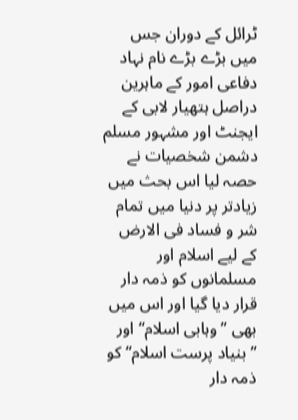ٹرائل کے دوران جس میں بڑے بڑے نام نہاد دفاعی امور کے ماہرین دراصل ہتھیار لابی کے ایجنٹ اور مشہور مسلم دشمن شخصیات نے حصہ لیا اس بحث میں زیادتر پر دنیا میں تمام شر و فساد فی الارض کے لیے اسلام اور مسلمانوں کو ذمہ دار قرار دیا گیا اور اس میں بھی ’’وہابی اسلام‘‘ اور ’’بنیاد پرست اسلام‘‘ کو ذمہ دار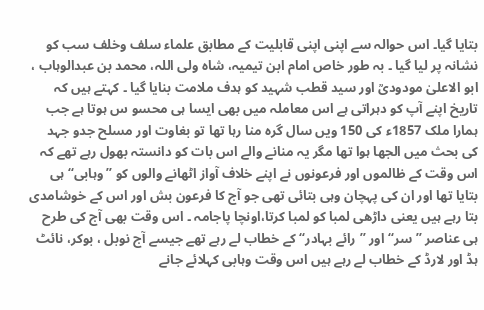بتایا گیا۔ اس حوالہ سے اپنی اپنی قابلیت کے مطابق علماء سلف وخلف سب کو نشانہ پر لیا گیا ۔ بہ طور خاص امام ابن تیمیہ، شاہ ولی اللہ، محمد بن عبدالوہاب ، ابو الاعلیٰ مودودیؒ اور سید قطب شہید کو ہدف ملامت بنایا گیا ۔ کہتے ہیں کہ تاریخ اپنے آپ کو دہراتی ہے اس معاملہ میں بھی ایسا ہی محسو س ہوتا ہے جب ہمارا ملک 1857ء کی 150 ویں سال گرہ منا رہا تھا تو بغاوت اور مسلح جدو جہد کی بحث میں الجھا ہوا تھا مگر یہ منانے والے اس بات کو دانستہ بھول رہے تھے کہ اس وقت کے ظالموں اور فرعونوں نے اپنے خلاف آواز اٹھانے والوں کو ’’وہابی‘‘ ہی بتایا تھا اور ان کی پہچان وہی بتائی تھی جو آج کا فرعون بش اور اس کے خوشامدی بتا رہے ہیں یعنی داڑھی لمبا کو لمبا کرتا،اونچا پاجامہ ۔ اس وقت بھی آج کی طرح ہی عناصر ’’سر‘‘ اور ’’رائے بہادر‘‘ کے خطاب لے رہے تھے جیسے آج نوبل ، بوکر، نائٹ ہڈ اور لارڈ کے خطاب لے رہے ہیں اس وقت وہابی کہلائے جانے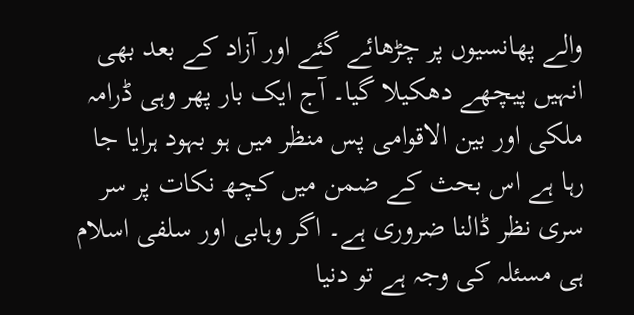والے پھانسیوں پر چڑھائے گئے اور آزاد کے بعد بھی انہیں پیچھے دھکیلا گیا۔ آج ایک بار پھر وہی ڈرامہ ملکی اور بین الاقوامی پس منظر میں ہو بہود ہرایا جا رہا ہے اس بحث کے ضمن میں کچھ نکات پر سر سری نظر ڈالنا ضروری ہے۔ اگر وہابی اور سلفی اسلام ہی مسئلہ کی وجہ ہے تو دنیا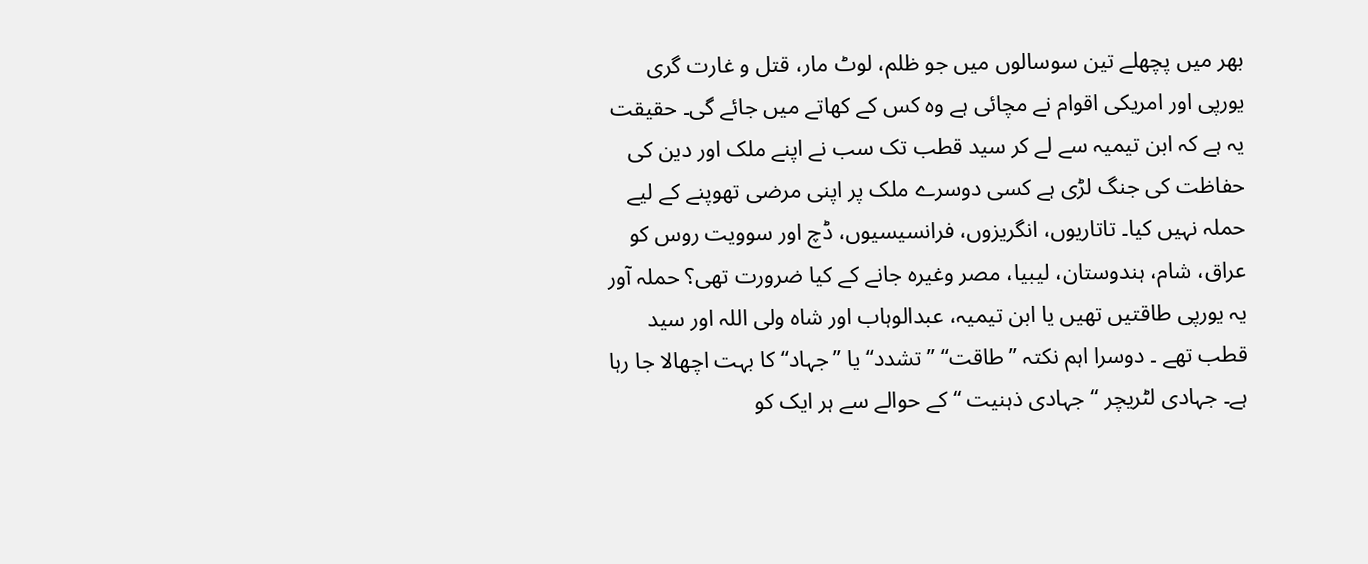بھر میں پچھلے تین سوسالوں میں جو ظلم، لوٹ مار، قتل و غارت گری یورپی اور امریکی اقوام نے مچائی ہے وہ کس کے کھاتے میں جائے گی۔ حقیقت یہ ہے کہ ابن تیمیہ سے لے کر سید قطب تک سب نے اپنے ملک اور دین کی حفاظت کی جنگ لڑی ہے کسی دوسرے ملک پر اپنی مرضی تھوپنے کے لیے حملہ نہیں کیا۔ تاتاریوں، انگریزوں، فرانسیسیوں، ڈچ اور سوویت روس کو عراق، شام، ہندوستان، لیبیا، مصر وغیرہ جانے کے کیا ضرورت تھی؟ حملہ آور یہ یورپی طاقتیں تھیں یا ابن تیمیہ، عبدالوہاب اور شاہ ولی اللہ اور سید قطب تھے ۔ دوسرا اہم نکتہ ’’طاقت‘‘ ’’تشدد‘‘ یا ’’جہاد‘‘ کا بہت اچھالا جا رہا ہے۔ جہادی لٹریچر ‘‘ جہادی ذہنیت ‘‘ کے حوالے سے ہر ایک کو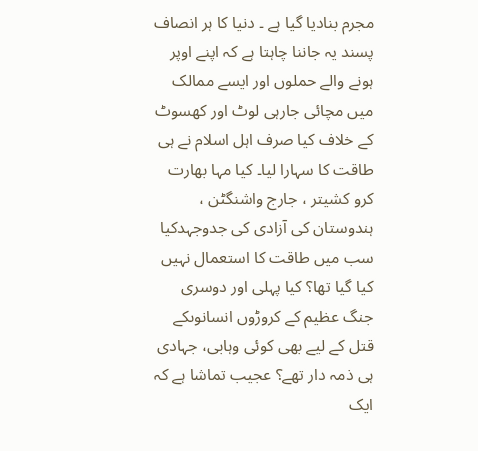مجرم بنادیا گیا ہے ۔ دنیا کا ہر انصاف پسند یہ جاننا چاہتا ہے کہ اپنے اوپر ہونے والے حملوں اور ایسے ممالک میں مچائی جارہی لوٹ اور کھسوٹ کے خلاف کیا صرف اہل اسلام نے ہی طاقت کا سہارا لیا۔ کیا مہا بھارت کرو کشیتر ، جارج واشنگٹن ، ہندوستان کی آزادی کی جدوجہدکیا سب میں طاقت کا استعمال نہیں کیا گیا تھا؟ کیا پہلی اور دوسری جنگ عظیم کے کروڑوں انسانوںکے قتل کے لیے بھی کوئی وہابی، جہادی ہی ذمہ دار تھے؟ عجیب تماشا ہے کہ ایک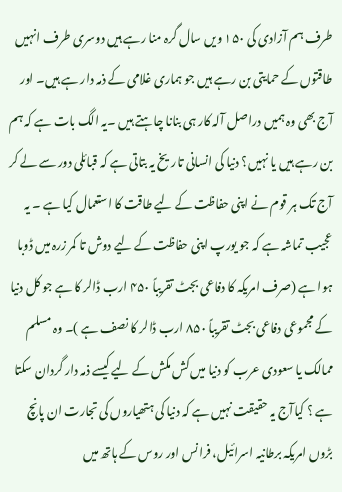طرف ہم آزادی کی ۱۵۰ ویں سال گرہ منا رہے ہیں دوسری طرف انہیں طاقتوں کے حمایتی بن رہے ہیں جو ہماری غلامی کے ذمہ دار ہے ہیں۔ اور آج بھی وہ ہمیں دراصل آلہ کار ہی بنانا چاہتے ہیں ۔یہ الگ بات ہے کہ ہم بن رہے ہیں یا نہیں؟ دنیا کی انسانی تاریخ یہ بتاتی ہے کہ قبائلی دور سے لے کر آج تک ہر قوم نے اپنی حفاظت کے لیے طاقت کا استعمال کیا ہے ۔ یہ عجیب تماشہ ہے کہ جو یورپ اپنی حفاظت کے لیے دوش تا کمر زرہ میں ڈوبا ہوا ہے (صرف امریکہ کا دفاعی بجٹ تقریباً ۴۵۰ ارب ڈالر کا ہے جو کل دنیا کے مجموعی دفاعی بجٹ تقریباً ۸۵۰ ارب ڈالر کا نصف ہے )۔ وہ مسلم ممالک یا سعودی عرب کو دنیا میں کش مکش کے لیے کیسے ذمہ دار گردان سکتا ہے ؟ کیاآج یہ حقیقت نہیں ہے کہ دنیا کی ہتھیاروں کی تجارت ان پانچ بڑوں امریکہ برطانیہ اسرائیل، فرانس اور روس کے ہاتھ میں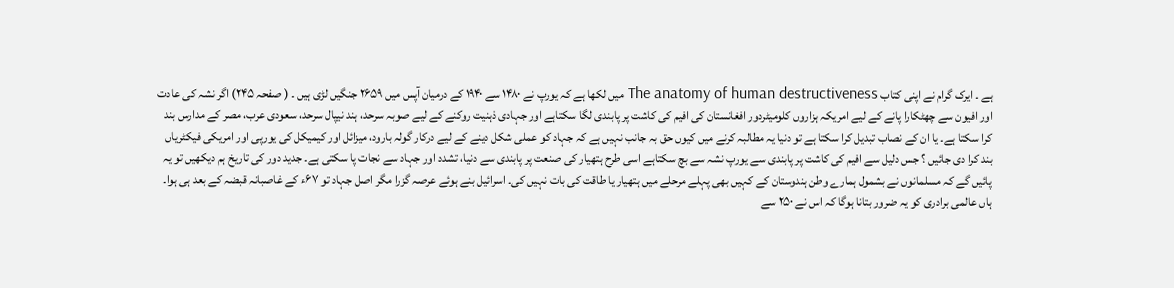ہے ۔ ایرک گرام نے اپنی کتاب The anatomy of human destructiveness میں لکھا ہے کہ یورپ نے ۱۴۸۰ سے ۱۹۴۰ کے درمیان آپس میں ۲۶۵۹ جنگیں لڑی ہیں ۔ ( صفحہ ۲۴۵) اگر نشہ کی عادت اور افیون سے چھٹکارا پانے کے لیے امریکہ ہزاروں کلومیٹردور افغانستان کی افیم کی کاشت پر پابندی لگا سکتاہے اور جہادی ذہنیت روکنے کے لیے صوبہ سرحد، ہند نیپال سرحد، سعودی عرب، مصر کے مدارس بند کرا سکتا ہے۔ یا ان کے نصاب تبدیل کرا سکتا ہے تو دنیا یہ مطالبہ کرنے میں کیوں حق بہ جانب نہیں ہے کہ جہاد کو عملی شکل دینے کے لیے درکار گولہ بارود، میزائل اور کیمیکل کی یورپی اور امریکی فیکٹریاں بند کرا دی جائیں ؟ جس دلیل سے افیم کی کاشت پر پابندی سے یورپ نشہ سے بچ سکتاہے اسی طرح ہتھیار کی صنعت پر پابندی سے دنیا، تشدد اور جہاد سے نجات پا سکتی ہے۔ جدید دور کی تاریخ ہم دیکھیں تو یہ پائیں گے کہ مسلمانوں نے بشمول ہمارے وطن ہندوستان کے کہیں بھی پہلے مرحلے میں ہتھیار یا طاقت کی بات نہیں کی۔ اسرائیل بنے ہوئے عرصہ گزرا مگر اصل جہاد تو ۶۷ء کے غاصبانہ قبضہ کے بعد ہی ہوا۔ ہاں عالمی برادری کو یہ ضرور بتانا ہوگا کہ اس نے ۲۵۰ سے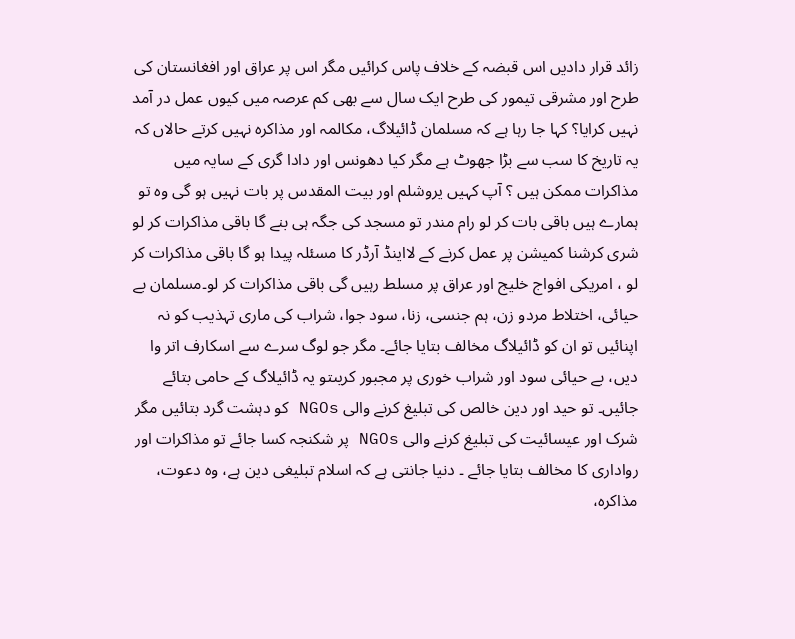زائد قرار دادیں اس قبضہ کے خلاف پاس کرائیں مگر اس پر عراق اور افغانستان کی طرح اور مشرقی تیمور کی طرح ایک سال سے بھی کم عرصہ میں کیوں عمل در آمد نہیں کرایا؟ کہا جا رہا ہے کہ مسلمان ڈائیلاگ، مکالمہ اور مذاکرہ نہیں کرتے حالاں کہ یہ تاریخ کا سب سے بڑا جھوٹ ہے مگر کیا دھونس اور دادا گری کے سایہ میں مذاکرات ممکن ہیں ؟ آپ کہیں یروشلم اور بیت المقدس پر بات نہیں ہو گی وہ تو ہمارے ہیں باقی بات کر لو رام مندر تو مسجد کی جگہ ہی بنے گا باقی مذاکرات کر لو شری کرشنا کمیشن پر عمل کرنے کے لااینڈ آرڈر کا مسئلہ پیدا ہو گا باقی مذاکرات کر لو ، امریکی افواج خلیج اور عراق پر مسلط رہیں گی باقی مذاکرات کر لو۔مسلمان بے حیائی، اختلاط مردو زن، ہم جنسی، زنا، سود جوا، شراب کی ماری تہذیب کو نہ اپنائیں تو ان کو ڈائیلاگ مخالف بتایا جائے۔ مگر جو لوگ سرے سے اسکارف اتر وا دیں، بے حیائی سود اور شراب خوری پر مجبور کریںتو یہ ڈائیلاگ کے حامی بتائے جائیں۔ تو حید اور دین خالص کی تبلیغ کرنے والی NGOs کو دہشت گرد بتائیں مگر شرک اور عیسائیت کی تبلیغ کرنے والی NGOs پر شکنجہ کسا جائے تو مذاکرات اور رواداری کا مخالف بتایا جائے ۔ دنیا جانتی ہے کہ اسلام تبلیغی دین ہے، وہ دعوت، مذاکرہ،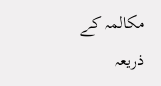مکالمہ کے ذریعہ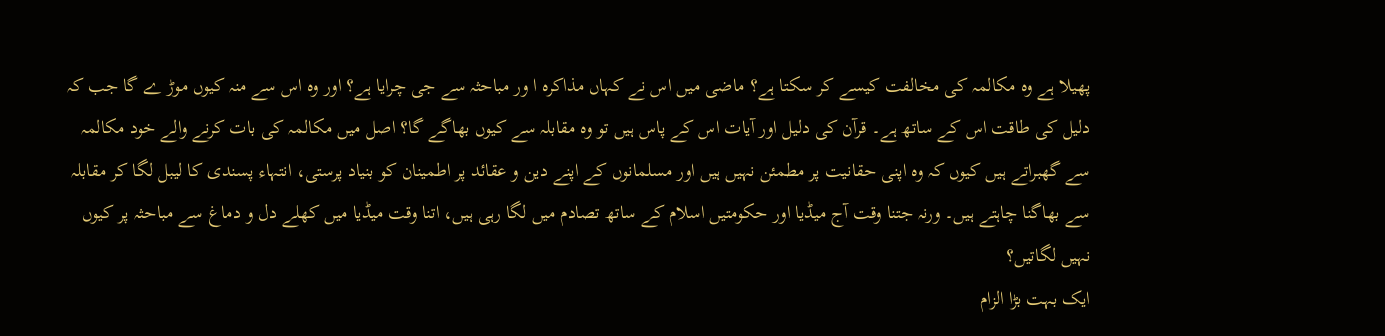پھیلا ہے وہ مکالمہ کی مخالفت کیسے کر سکتا ہے؟ ماضی میں اس نے کہاں مذاکرہ ا ور مباحثہ سے جی چرایا ہے؟ اور وہ اس سے منہ کیوں موڑ ے گا جب کہ دلیل کی طاقت اس کے ساتھ ہے۔ قرآن کی دلیل اور آیات اس کے پاس ہیں تو وہ مقابلہ سے کیوں بھاگے گا؟ اصل میں مکالمہ کی بات کرنے والے خود مکالمہ سے گھبراتے ہیں کیوں کہ وہ اپنی حقانیت پر مطمئن نہیں ہیں اور مسلمانوں کے اپنے دین و عقائد پر اطمینان کو بنیاد پرستی، انتہاء پسندی کا لیبل لگا کر مقابلہ سے بھاگنا چاہتے ہیں۔ ورنہ جتنا وقت آج میڈیا اور حکومتیں اسلام کے ساتھ تصادم میں لگا رہی ہیں، اتنا وقت میڈیا میں کھلے دل و دماغ سے مباحثہ پر کیوں نہیں لگاتیں؟
ایک بہت بڑا الزام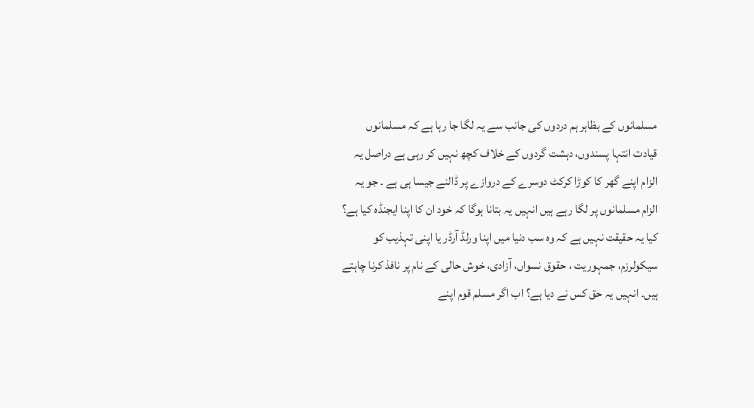مسلمانوں کے بظاہر ہم دردوں کی جانب سے یہ لگا جا رہا ہے کہ مسلمانوں قیادت انتہا پسندوں، دہشت گردوں کے خلاف کچھ نہیں کر رہی ہے دراصل یہ الزام اپنے گھر کا کوڑا کرکٹ دوسرے کے دروازے پر ڈالنے جیسا ہی ہے ۔ جو یہ الزام مسلمانوں پر لگا رہے ہیں انہیں یہ بتانا ہوگا کہ خود ان کا اپنا ایجنڈہ کیا ہے؟ کیا یہ حقیقت نہیں ہے کہ وہ سب دنیا میں اپنا ورلڈ آرڈر یا اپنی تہذیب کو سیکولرزم، جمہوریت ، حقوق نسواں، آزادی، خوش حالی کے نام پر نافذ کرنا چاہتے ہیں۔ انہیں یہ حق کس نے دیا ہے؟ اب اگر مسلم قوم اپنے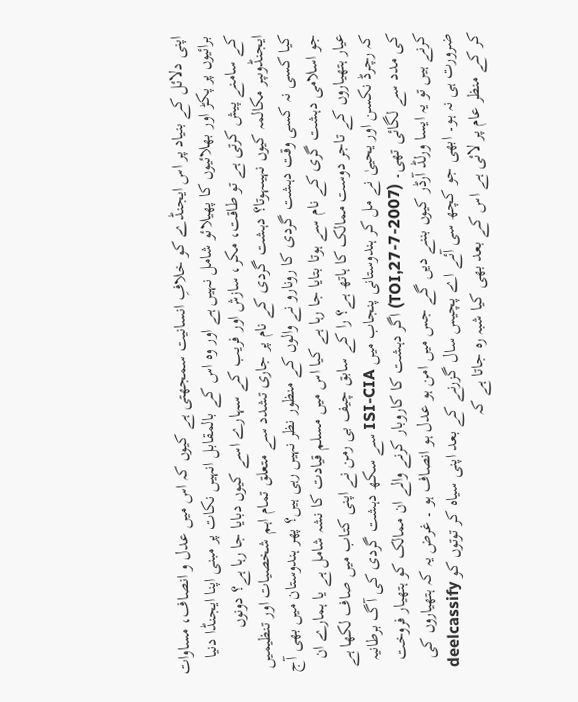اپنی دلائل کے بنیاد پر اس ایجنڈے کو خلافِ انسانیت سمجھتی ہے کیوں کہ اس میں عدل و انصاف، مساوات برائیوں پر پکڑ اور بھلائیوں کا پھیلائو شامل نہیں ہے اور وہ اس کے بالمقابل انہیں نکات پر مبنی اپنا ایجنڈا دنیا کے سامنے پیش کرتی ہے تو طاقت، مکر، سازش اور فریب کے سہارے اسے کیوں دبایا جا رہا ہے؟ دونوں ایجنڈوںپر مکالمہ کیوں نہیںہوتا؟ دہشت گردی کے نام پر جاری تشدد سے متعلق تمام اہم شخصیات اور تنظیمیں کیا کسی نہ کسی وقت دہشت گردی کا رونارو نے والوں کے منظور نظر نہیں رہی ہیں؟ پھر ہندوستان میں بھی آج جو اسلامی دہشت گری کے نام سے ہوتا بتایا جا رہا ہے کیا اس میں مسلم قیادت کا نشہ شامل ہے یا ہمارے ان عیار ہتھیاروں کے تاجر دوست ممالک کا ہاتھ ہے؟ را کے سابق چیف بی رمن نے اپنی کتاب میں صاف لکھا ہے کہ رچرڈ نکسن اور یحییٰ نے مل کر ہندوستانی پنجاب میں ISI-CIA سے سکھ دہشت گردی کی آگ برطانیہ کی مدد سے لگائی تھی۔ (TOI,27-7-2007) اگر دہشت کا کاروبار کرنے والے ان ممالک کو ہتھیار فروخت کرنے ہیں تو یہ ایسا ورلڈ آرڈر کیوں بننے دیں گے جس میں امن ہو عدل ہو انصاف ہو ۔ غرض یہ کہ ہتھیاروں کی ضرورت ہی نہ ہو۔ ابھی جو کچھ سی آئے اے پچیس سال گزرنے کے بعد اپنی سیاہ کر توتوں کو deelcassify کر کے منظر عام پر لائی ہے اس کے بعد بھی کیا شبہ رہ جاتا ہے کہ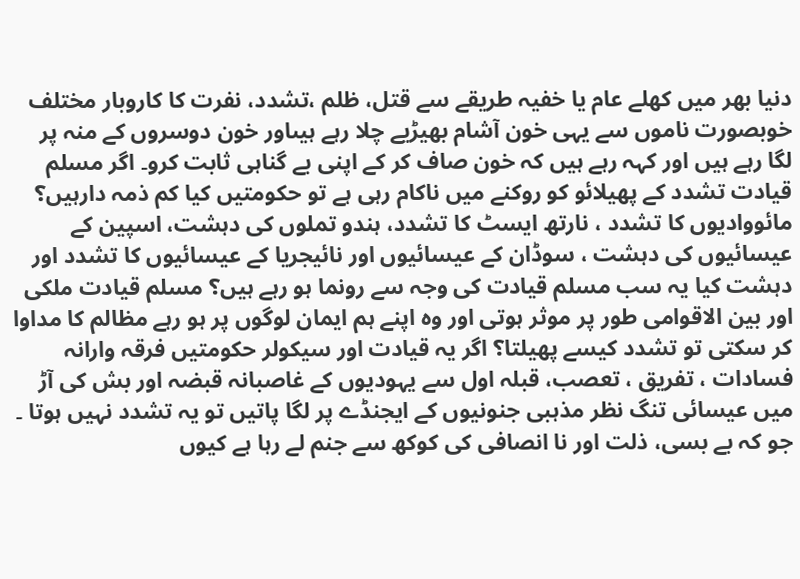دنیا بھر میں کھلے عام یا خفیہ طریقے سے قتل، ظلم ،تشدد، نفرت کا کاروبار مختلف خوبصورت ناموں سے یہی خون آشام بھیڑیے چلا رہے ہیںاور خون دوسروں کے منہ پر لگا رہے ہیں اور کہہ رہے ہیں کہ خون صاف کر کے اپنی بے گناہی ثابت کرو۔ اگر مسلم قیادت تشدد کے پھیلائو کو روکنے میں ناکام رہی ہے تو حکومتیں کیا کم ذمہ دارہیں؟ مائووادیوں کا تشدد ، نارتھ ایسٹ کا تشدد، ہندو تملوں کی دہشت، اسپین کے عیسائیوں کی دہشت ، سوڈان کے عیسائیوں اور نائیجریا کے عیسائیوں کا تشدد اور دہشت کیا یہ سب مسلم قیادت کی وجہ سے رونما ہو رہے ہیں؟ مسلم قیادت ملکی اور بین الاقوامی طور پر موثر ہوتی اور وہ اپنے ہم ایمان لوگوں پر ہو رہے مظالم کا مداوا کر سکتی تو تشدد کیسے پھیلتا؟ اگر یہ قیادت اور سیکولر حکومتیں فرقہ وارانہ فسادات ، تفریق ، تعصب، قبلہ اول سے یہودیوں کے غاصبانہ قبضہ اور بش کی آڑ میں عیسائی تنگ نظر مذہبی جنونیوں کے ایجنڈے پر لگا پاتیں تو یہ تشدد نہیں ہوتا ۔ جو کہ بے بسی، ذلت اور نا انصافی کی کوکھ سے جنم لے رہا ہے کیوں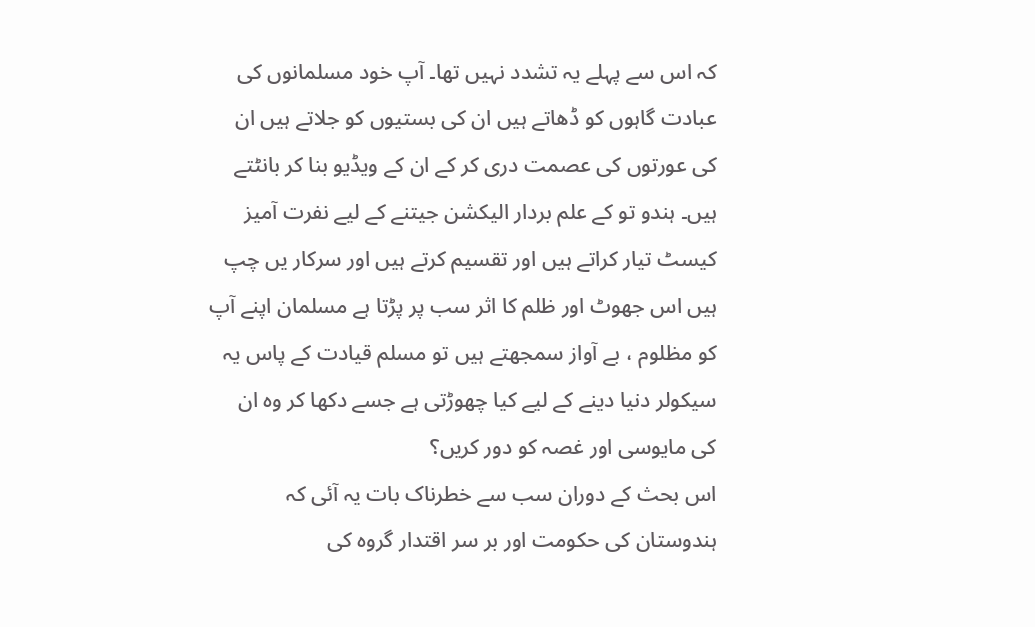کہ اس سے پہلے یہ تشدد نہیں تھا۔ آپ خود مسلمانوں کی عبادت گاہوں کو ڈھاتے ہیں ان کی بستیوں کو جلاتے ہیں ان کی عورتوں کی عصمت دری کر کے ان کے ویڈیو بنا کر بانٹتے ہیں۔ ہندو تو کے علم بردار الیکشن جیتنے کے لیے نفرت آمیز کیسٹ تیار کراتے ہیں اور تقسیم کرتے ہیں اور سرکار یں چپ ہیں اس جھوٹ اور ظلم کا اثر سب پر پڑتا ہے مسلمان اپنے آپ کو مظلوم ، بے آواز سمجھتے ہیں تو مسلم قیادت کے پاس یہ سیکولر دنیا دینے کے لیے کیا چھوڑتی ہے جسے دکھا کر وہ ان کی مایوسی اور غصہ کو دور کریں؟
اس بحث کے دوران سب سے خطرناک بات یہ آئی کہ ہندوستان کی حکومت اور بر سر اقتدار گروہ کی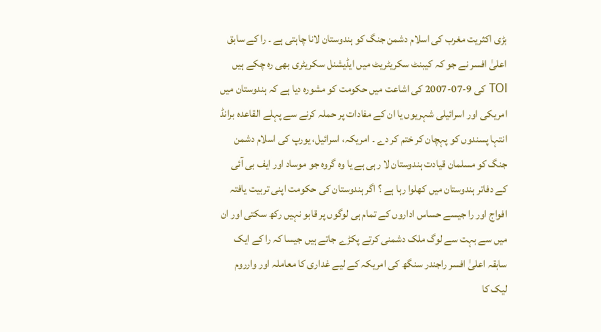بڑی اکثریت مغرب کی اسلام دشمن جنگ کو ہندوستان لانا چاہتی ہے ۔ را کے سابق اعلیٰ افسر نے جو کہ کیبنٹ سکریٹریٹ میں ایڈیشنل سکریٹری بھی رہ چکے ہیں TOI کی 9-07-2007 کی اشاعت میں حکومت کو مشورہ دیا ہے کہ ہندوستان میں امریکی اور اسرائیلی شہریوں یا ان کے مفادات پر حملہ کرنے سے پہلے القاعدہ برانڈ انتہا پسندوں کو پہچان کر ختم کر دے ۔ امریکہ، اسرائیل، یورپ کی اسلام دشمن جنگ کو مسلمان قیادت ہندوستان لا رہی ہے یا وہ گروہ جو موساد اور ایف بی آئی کے دفاتر ہندوستان میں کھلوا رہا ہے ؟ اگر ہندوستان کی حکومت اپنی تربیت یافتہ افواج اور را جیسے حساس اداروں کے تمام ہی لوگوں پر قابو نہیں رکھ سکتی اور ان میں سے بہت سے لوگ ملک دشمنی کرتے پکڑے جاتے ہیں جیسا کہ را کے ایک سابقہ اعلیٰ افسر راجندر سنگھ کی امریکہ کے لیے غداری کا معاملہ اور وارروم لیک کا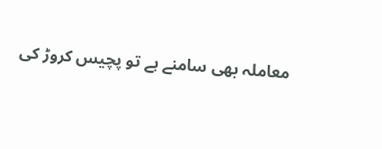معاملہ بھی سامنے ہے تو پچیس کروڑ کی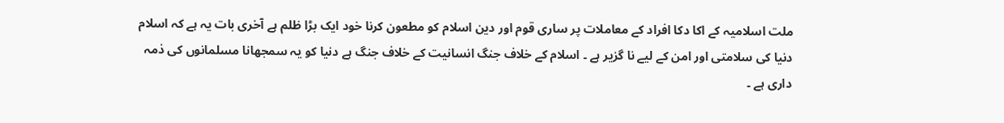ملت اسلامیہ کے اکا دکا افراد کے معاملات پر ساری قوم اور دین اسلام کو مطعون کرنا خود ایک بڑا ظلم ہے آخری بات یہ ہے کہ اسلام دنیا کی سلامتی اور امن کے لیے نا گزیر ہے ۔ اسلام کے خلاف جنگ انسانیت کے خلاف جنگ ہے دنیا کو یہ سمجھانا مسلمانوں کی ذمہ داری ہے ۔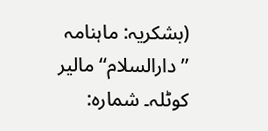(بشکریہ: ماہنامہ ’’دارالسلام‘‘ مالیر کوٹلہ۔ شمارہ: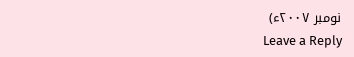نومبر ۲۰۰۷ء)
Leave a Reply